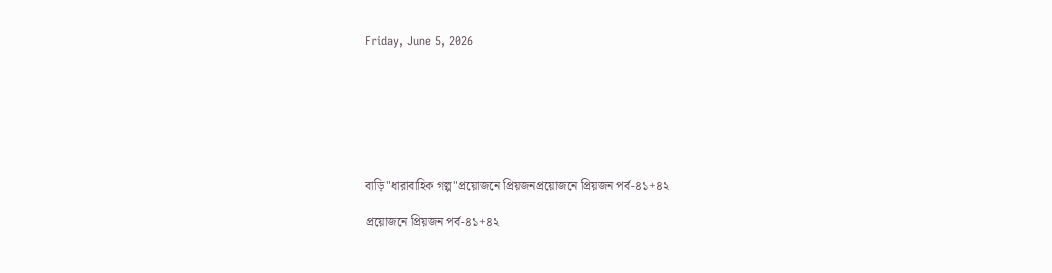Friday, June 5, 2026







বাড়ি"ধারাবাহিক গল্প"প্রয়োজনে প্রিয়জনপ্রয়োজনে প্রিয়জন পর্ব-৪১+৪২

প্রয়োজনে প্রিয়জন পর্ব-৪১+৪২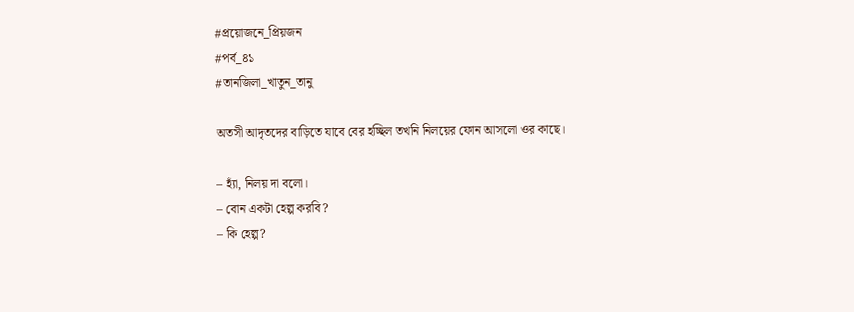#প্রয়োজনে_প্রিয়জন
#পর্ব_৪১
#তানজিলা_খাতুন_তানু

অতসী আদৃতদের বাড়িতে যাবে বের হচ্ছিল তখনি নিলয়ের ফোন আসলো ওর কাছে।

– হ্যাঁ, নিলয় দা বলো।
– বোন একটা হেল্প করবি?
– কি হেল্প?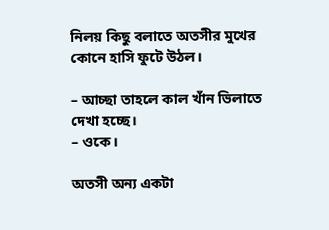নিলয় কিছু বলাতে অতসীর মুখের কোনে হাসি ফুটে উঠল।

– আচ্ছা তাহলে কাল খাঁন ভিলাতে দেখা হচ্ছে।
– ওকে।

অতসী অন্য একটা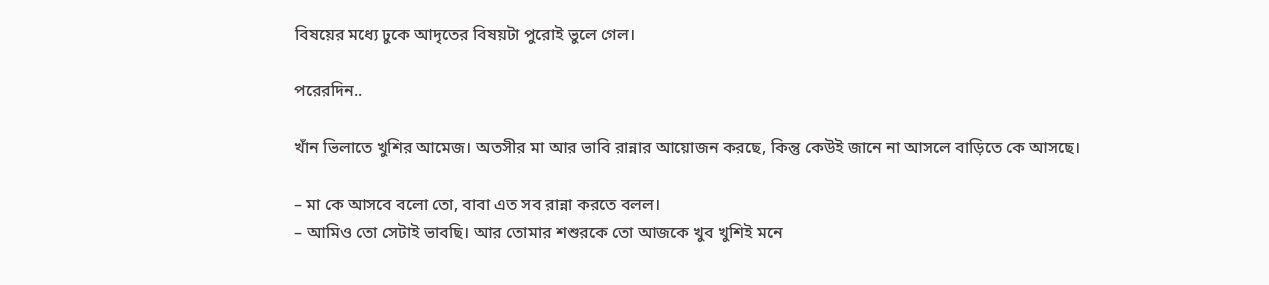বিষয়ের মধ্যে ঢুকে আদৃতের বিষয়টা পুরোই ভুলে গেল।

পরেরদিন..

খাঁন ভিলাতে খুশির আমেজ। অতসীর মা আর ভাবি রান্নার আয়োজন করছে, কিন্তু কেউই জানে না আসলে বাড়িতে কে আসছে।

– মা কে আসবে বলো তো, বাবা এত সব রান্না করতে বলল।
– আমিও তো সেটাই ভাবছি। আর তোমার শশুরকে তো আজকে খুব খুশিই মনে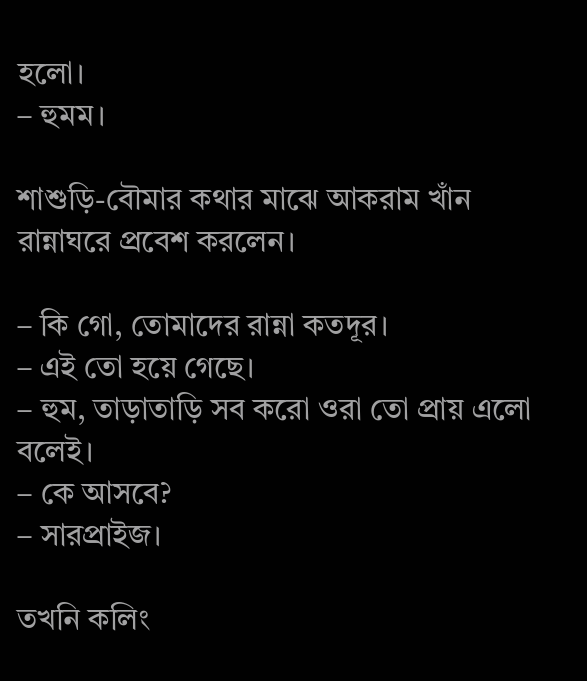হলো।
– হুমম।

শাশুড়ি-বৌমার কথার‌ মাঝে আকরাম খাঁন রান্নাঘরে প্রবেশ করলেন।

– কি গো, তোমাদের রান্না কতদূর।
– এই তো হয়ে গেছে।
– হুম, তাড়াতাড়ি সব করো ওরা তো প্রায় এলো বলেই।
– কে আসবে?
– সারপ্রাইজ।

তখনি কলিং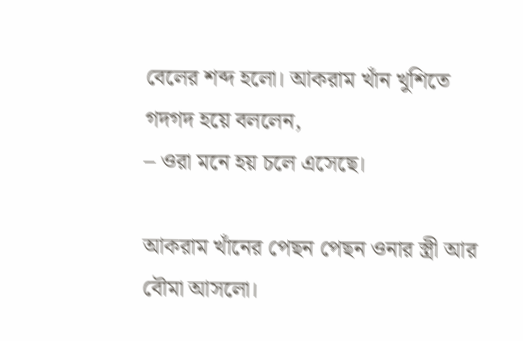বেলের শব্দ হলো। আকরাম খাঁন খুশিতে গদগদ হয়ে বললেন,
– ওরা মনে হয় চলে এসেছে।

আকরাম খাঁনের পেছন পেছন ওনার স্ত্রী আর বৌমা আসলো।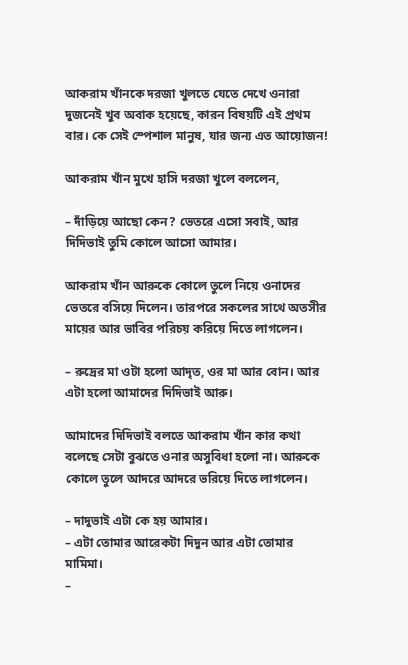আকরাম খাঁনকে দরজা খুলতে যেতে দেখে ওনারা দুজনেই খুব অবাক হয়েছে, কারন বিষয়টি এই প্রথম বার। কে সেই স্পেশাল মানুষ, যার জন্য এত আয়োজন!

আকরাম খাঁন মুখে হাসি দরজা খুলে বললেন,

– দাঁড়িয়ে আছো কেন? ভেতরে এসো সবাই, আর দিদিভাই তুমি কোলে আসো আমার।

আকরাম খাঁন আরুকে কোলে তুলে নিয়ে ওনাদের ভেতরে বসিয়ে দিলেন। তারপরে সকলের সাথে অতসীর মায়ের আর ভাবির পরিচয় করিয়ে দিতে লাগলেন।

– রুদ্রের মা ওটা হলো আদৃত, ওর মা আর বোন। আর এটা হলো আমাদের দিদিভাই আরু।

আমাদের দিদিভাই বলতে আকরাম খাঁন কার কথা বলেছে সেটা বুঝতে ওনার অসুবিধা হলো না। আরুকে কোলে তুলে আদরে আদরে ভরিয়ে দিতে লাগলেন।

– দাদুভাই এটা কে হয় আমার।
– এটা তোমার আরেকটা দিদুন আর এটা তোমার মামিমা।
–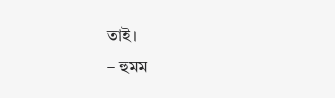তাই।
– হুমম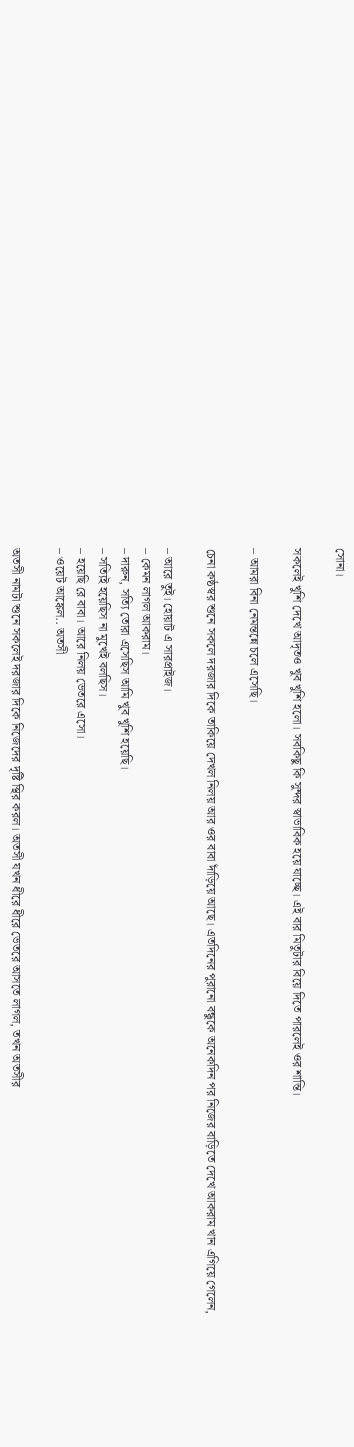সোনা।

সকলেই খুশি দেখে আদৃতও খুব খুশি হলো। সবকিছু কি সুন্দর স্বাভাবিক হয়ে যাচ্ছে। এই বার মিতুটার বিয়ে দিতে পারলেই ওর শান্তি।

– আমরা বিনা নেমন্তন্নে চলে এসেছি।

চেনা কষ্ঠস্বর শুনে সকলে দরজার দিকে তাকিয়ে দেখল নিলয় আর ওর বাবা দাঁড়িয়ে আছে। এতদিনের পুরানো বন্ধুকে অনেকদিন পর নিজের বাড়িতে দেখে আকরাম খান এগিয়ে গেলেন,

– আরে তুই। হোয়াট এ সারপ্রাইজ।
– কেমন লাগল আকরাম।
– দারুন, সত্যি তোরা এসেছিস আমি খুব খুশি হয়েছি।
– সত্যিই হয়েছিস না মুখেই বলছিস।
– হয়েছি রে বাবা। আরে নিলয় ভেতরে এসো।
– ওয়েট আঙ্কেল.. অতসী

অতসী নামটা শুনে সকলেই দরজার দিকে নিজেদের দৃষ্টি স্থির করল। অতসী যখন ধীরে ধীরে ভেতরে আসতে লাগল, তখন অতসীর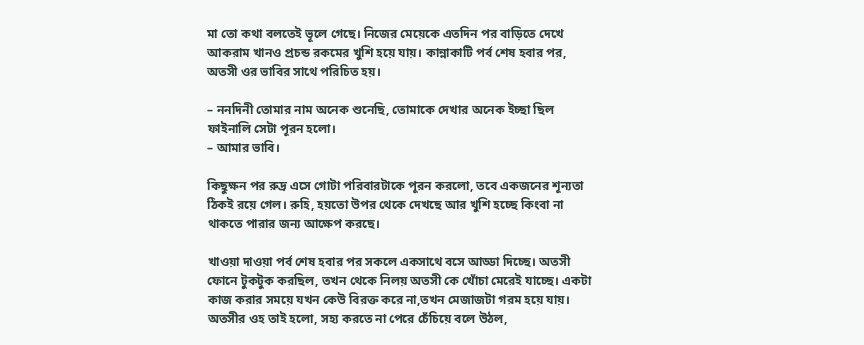মা তো কথা বলতেই ভূলে গেছে। নিজের মেয়েকে এতদিন পর বাড়িতে দেখে আকরাম খানও প্রচন্ড রকমের খুশি হয়ে যায়। কান্নাকাটি পর্ব শেষ‌ হবার পর, অতসী ওর ভাবির সাথে পরিচিত হয়।

– ননদিনী তোমার নাম অনেক শুনেছি, তোমাকে দেখার অনেক ইচ্ছা ছিল ফাইনালি সেটা পূরন হলো।
– আমার ভাবি।

কিছুক্ষন পর রুদ্র এসে গোটা পরিবারটাকে পূরন করলো, তবে একজনের শূন্যতা ঠিকই রয়ে গেল। রুহি, হয়তো উপর থেকে দেখছে আর খুশি হচ্ছে কিংবা না থাকতে পারার জন্য আক্ষেপ করছে।

খাওয়া দাওয়া পর্ব শেষ হবার পর সকলে একসাথে বসে আড্ডা দিচ্ছে। অতসী ফোনে টুকটুক করছিল, তখন থেকে নিলয় অতসী কে খোঁচা মেরেই যাচ্ছে। একটা কাজ করার সময়ে যখন কেউ বিরক্ত করে না,তখন মেজাজটা গরম হয়ে যায়। অতসীর ওহ তাই হলো, সহ্য করতে না পেরে চেঁচিয়ে বলে উঠল,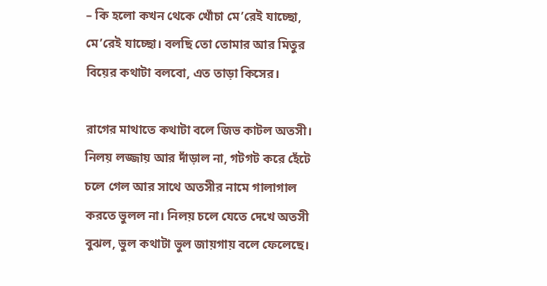– কি হলো কখন থেকে খোঁচা মে’রেই যাচ্ছো, মে’রেই যাচ্ছো। বলছি তো তোমার আর মিতুর বিয়ের কথাটা বলবো, এত তাড়া কিসের।

রাগের মাথাতে কথাটা বলে জিভ কাটল অতসী। নিলয় লজ্জায় আর দাঁড়াল না, গটগট করে হেঁটে চলে গেল আর সাথে অতসীর নামে গালাগাল করতে ভুলল না। নিলয় চলে যেতে দেখে অতসী বুঝল, ভুল কথাটা ভুল জায়গায় বলে ফেলেছে।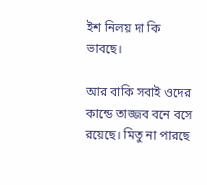ইশ নিলয় দা কি ভাবছে।

আর বাকি সবাই ওদের কান্ডে তাজ্জব বনে বসে রয়েছে। মিতু না পারছে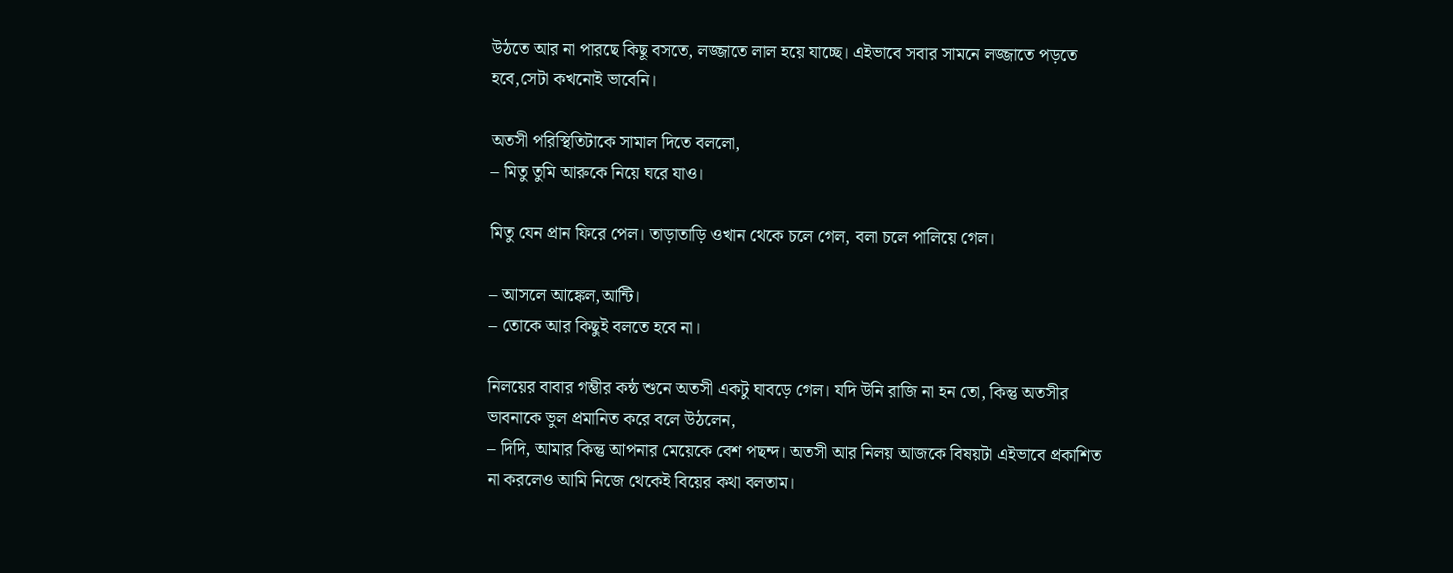উঠতে আর না পারছে কিছূ বসতে, লজ্জাতে লাল হয়ে যাচ্ছে। এইভাবে সবার সামনে লজ্জাতে পড়তে হবে,সেটা কখনোই ভাবেনি।

অতসী পরিস্থিতিটাকে সামাল দিতে বললো,
– মিতু তুমি আরুকে নিয়ে ঘরে যাও।

মিতু যেন প্রান ফিরে পেল। তাড়াতাড়ি ওখান থেকে চলে গেল, বলা চলে পালিয়ে গেল।

– আসলে আঙ্কেল,আন্টি।
– তোকে আর কিছুই বলতে হবে না।

নিলয়ের বাবার গম্ভীর কন্ঠ শুনে অতসী একটু ঘাবড়ে গেল। যদি উনি রাজি না হন তো, কিন্তু অতসীর ভাবনাকে ভুল প্রমানিত করে বলে উঠলেন,
– দিদি, আমার কিন্তু আপনার মেয়েকে বেশ পছন্দ। অতসী আর নিলয় আজকে বিষয়টা এইভাবে প্রকাশিত না করলেও আমি নিজে থেকেই বিয়ের কথা বলতাম।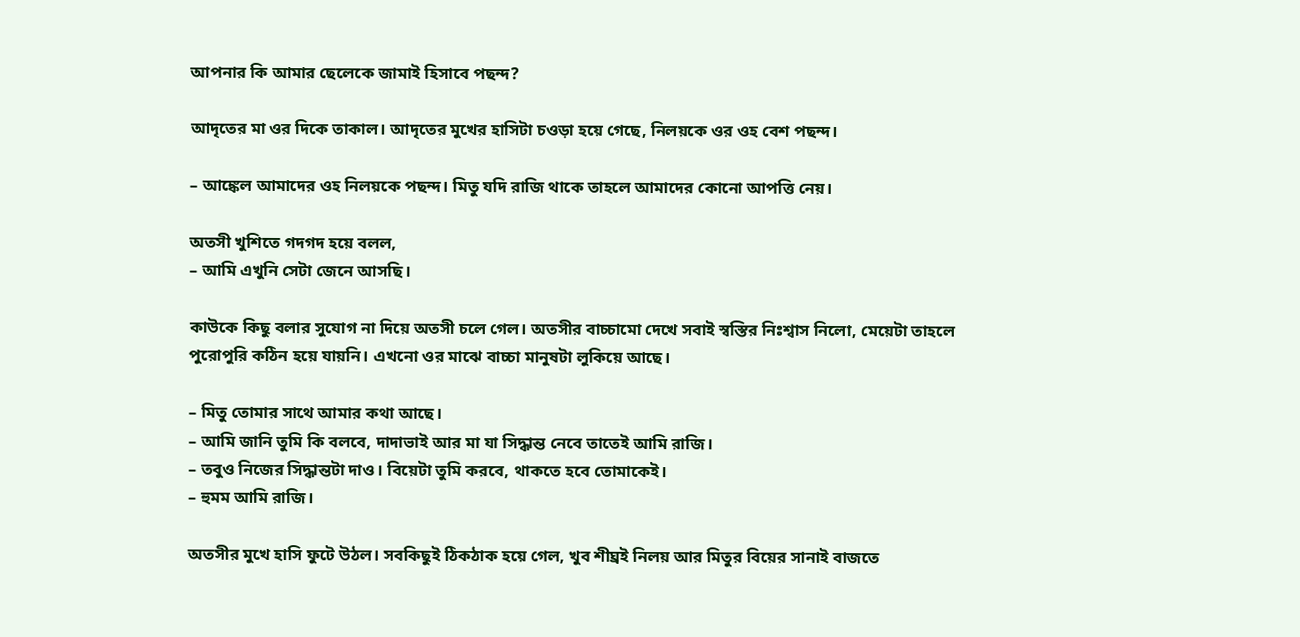আপনার কি আমার ছেলেকে জামাই হিসাবে পছন্দ?

আদৃতের মা ওর দিকে তাকাল। আদৃতের মুখের হাসিটা চওড়া হয়ে গেছে, নিলয়কে ওর ওহ বেশ পছন্দ।

– আঙ্কেল আমাদের ওহ নিলয়কে পছন্দ। মিতু যদি রাজি থাকে তাহলে আমাদের কোনো আপত্তি নেয়।

অতসী খুশিতে গদগদ হয়ে বলল,
– আমি এখুনি সেটা জেনে আসছি।

কাউকে কিছু বলার সুযোগ না দিয়ে অতসী চলে গেল। অতসীর বাচ্চামো দেখে সবাই স্বস্তির নিঃশ্বাস নিলো, মেয়েটা তাহলে পুরোপুরি কঠিন হয়ে যায়নি। এখনো ওর মাঝে বাচ্চা মানুষটা লুকিয়ে আছে।

– মিতু তোমার সাথে আমার কথা আছে।
– আমি জানি তুমি কি বলবে, দাদাভাই আর মা যা সিদ্ধান্ত নেবে তাতেই আমি রাজি।
– তবুও নিজের সিদ্ধান্তটা দাও। বিয়েটা তুমি করবে, থাকতে হবে তোমাকেই।
– হুমম আমি রাজি।

অতসীর মুখে হাসি ফুটে উঠল। সবকিছুই ঠিকঠাক হয়ে গেল, খুব শীঘ্রই নিলয় আর মিতুর বিয়ের সানাই বাজতে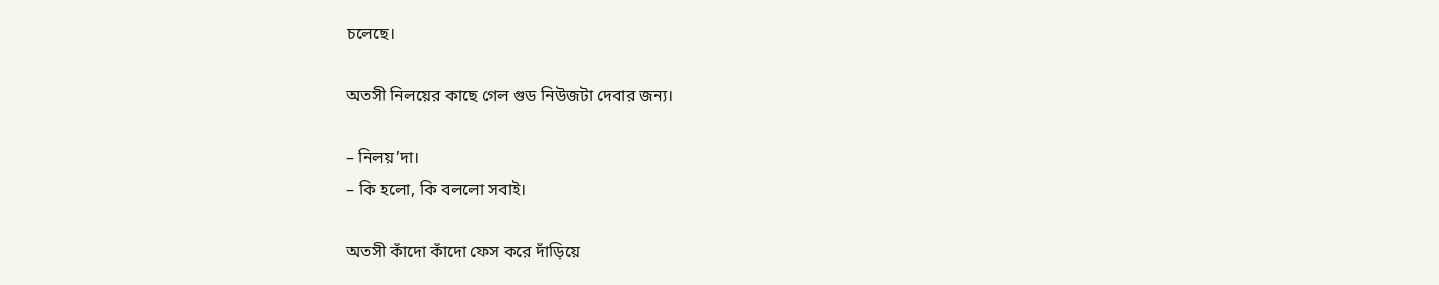চলেছে।

অতসী নিলয়ের কাছে গেল গুড নিউজটা দেবার জন্য।

– নিলয়’দা।
– কি হলো, কি বললো সবাই।

অতসী কাঁদো কাঁদো ফেস করে দাঁড়িয়ে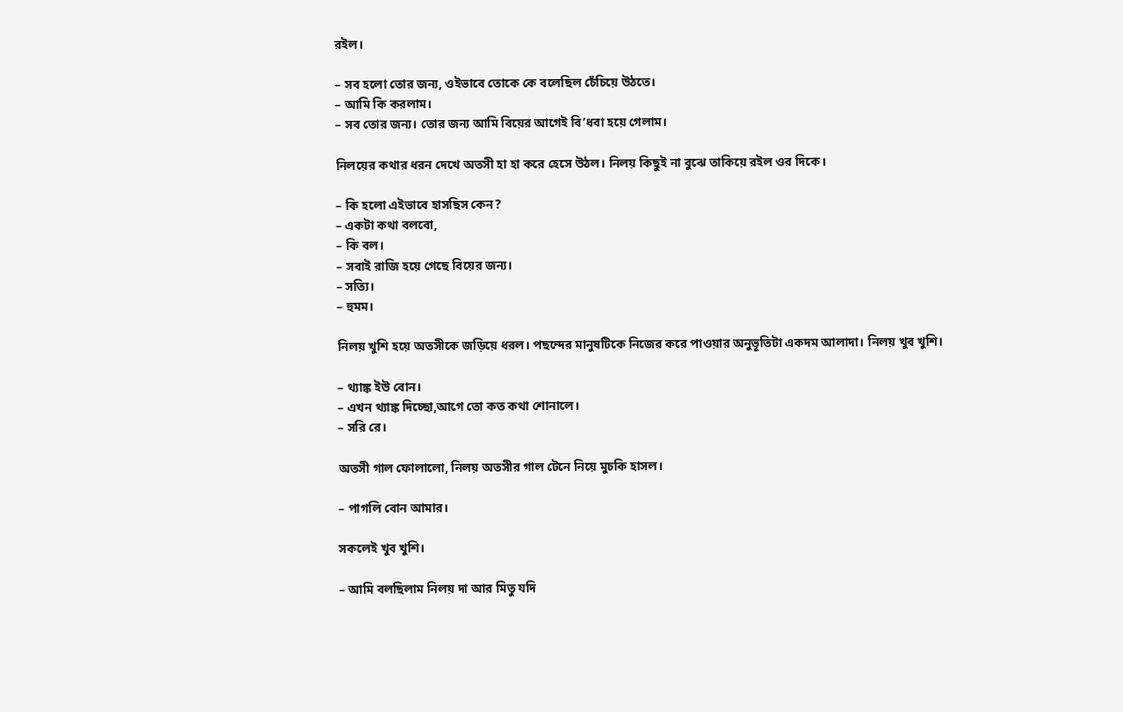রইল।

– সব হলো তোর জন্য, ওইভাবে তোকে কে বলেছিল চেঁচিয়ে উঠতে।
– আমি কি করলাম।
– সব তোর জন্য। তোর জন্য আমি বিয়ের আগেই বি’ধবা হয়ে গেলাম।

নিলয়ের কথার ধরন দেখে অতসী হা হা করে হেসে উঠল। নিলয় কিছুই না বুঝে তাকিয়ে রইল ওর দিকে।

– কি হলো এইভাবে হাসছিস কেন?
– একটা কথা বলবো,
– কি বল।
– সবাই রাজি হয়ে গেছে বিয়ের জন্য।
– সত্যি।
– হুমম।

নিলয় খুশি হয়ে অতসীকে জড়িয়ে ধরল। পছন্দের মানুষটিকে নিজের করে পাওয়ার অনুভূতিটা একদম আলাদা। নিলয় খুব খুশি।

– থ্যাঙ্ক ইউ বোন।
– এখন থ্যাঙ্ক দিচ্ছো,আগে তো কত কথা শোনালে।
– সরি রে।

অতসী গাল ফোলালো, নিলয় অতসীর গাল টেনে নিয়ে মুচকি হাসল।

– পাগলি বোন আমার।

সকলেই খুব খুশি।

– আমি বলছিলাম নিলয় দা আর মিতু যদি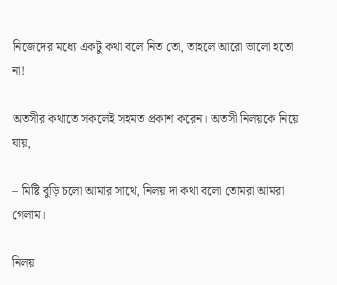নিজেদের মধ্যে একটু কথা বলে নিত তো, তাহলে আরো ভালো হতো না!

অতসীর কথাতে সকলেই সহমত প্রকাশ করেন। অতসী নিলয়কে নিয়ে যায়,

– মিষ্টি বুড়ি চলো আমার সাথে‌, নিলয় দা কথা বলো তোমরা আমরা গেলাম।

নিলয়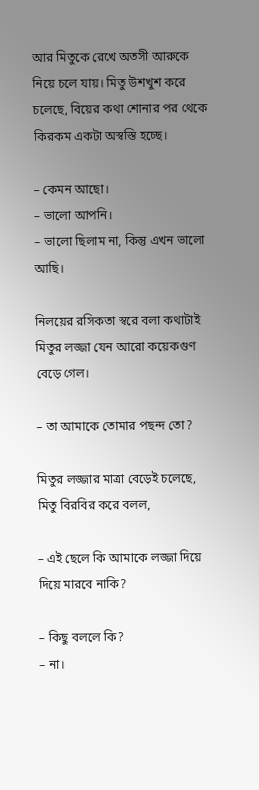আর মিতুকে রেখে অতসী আরুকে নিয়ে চলে যায়। মিতু উশখুশ করে চলেছে, বিয়ের কথা শোনার পর থেকে কিরকম একটা অস্বস্তি হচ্ছে।

– কেমন আছো।
– ভালো আপনি।
– ভালো ছিলাম না, কিন্তু এখন ভালো আছি।

নিলয়ের রসিকতা স্বরে বলা কথাটাই মিতুর লজ্জা যেন আরো কয়েকগুণ বেড়ে গেল।

– তা আমাকে তোমার পছন্দ তো?

মিতুর লজ্জার মাত্রা বেড়েই চলেছে, মিতু বিরবির করে বলল,

– এই ছেলে কি আমাকে লজ্জা দিয়ে দিয়ে মারবে নাকি?

– কিছু বললে কি?
– না।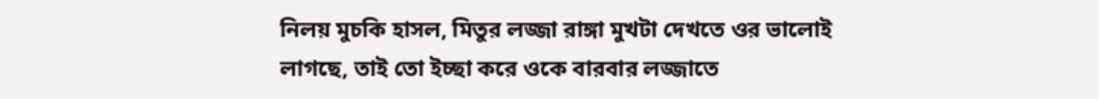নিলয় মুচকি হাসল, মিতুর লজ্জা রাঙ্গা মুখটা দেখতে ওর ভালোই লাগছে, তাই তো ইচ্ছা করে ওকে বারবার লজ্জাতে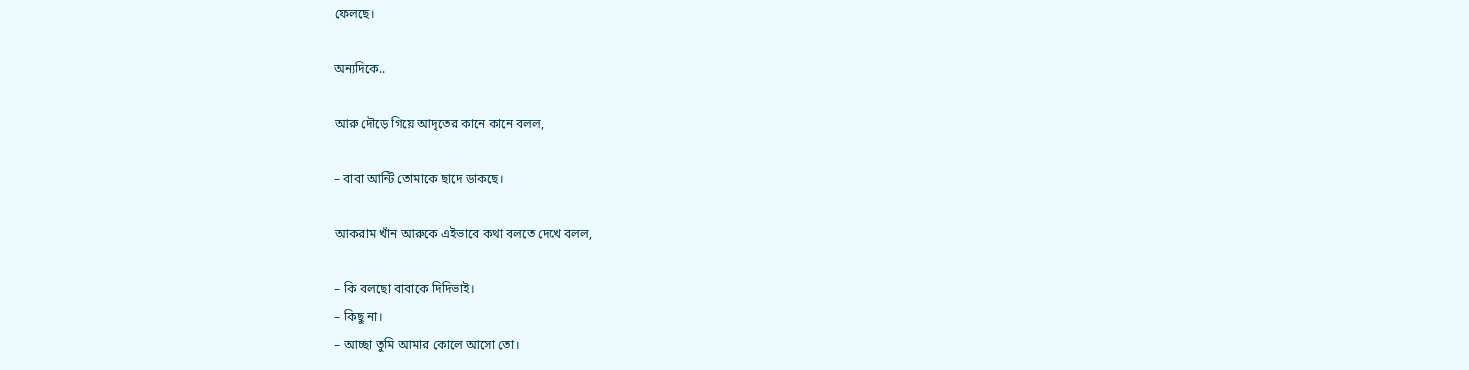ফেলছে।

অন্যদিকে..

আরু দৌড়ে গিয়ে আদৃতের কানে কানে বলল,

– বাবা আন্টি তোমাকে ছাদে ডাকছে।

আকরাম খাঁন আরুকে এইভাবে কথা বলতে দেখে বলল,

– কি বলছো বাবাকে দিদিভাই।
– কিছু না।
– আচ্ছা তুমি আমার কোলে আসো তো।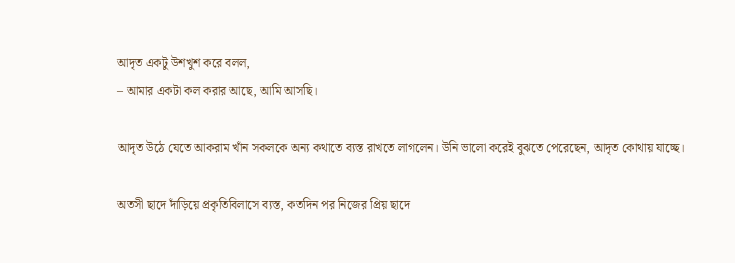আদৃত একটু উশখুশ করে বলল,
– আমার একটা কল‌ করার আছে, আমি আসছি।

আদৃত উঠে যেতে আকরাম খাঁন সকলকে অন্য কথাতে ব্যস্ত রাখতে লাগলেন। উনি ভালো করেই বুঝতে পেরেছেন, আদৃত কোথায় যাচ্ছে।

অতসী ছাদে দাঁড়িয়ে প্রকৃতিবিলাসে ব্যস্ত, কতদিন পর নিজের প্রিয় ছাদে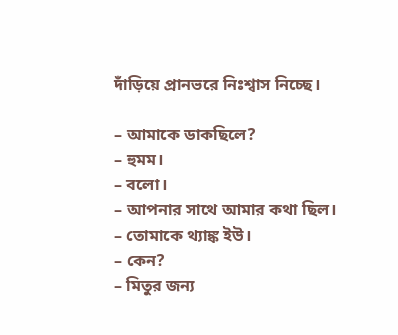দাঁড়িয়ে প্রানভরে নিঃশ্বাস নিচ্ছে।

– আমাকে ডাকছিলে?
– হুমম।
– বলো।
– আপনার সাথে আমার কথা ছিল।
– তোমাকে থ্যাঙ্ক ইউ।
– কেন?
– মিতুর জন্য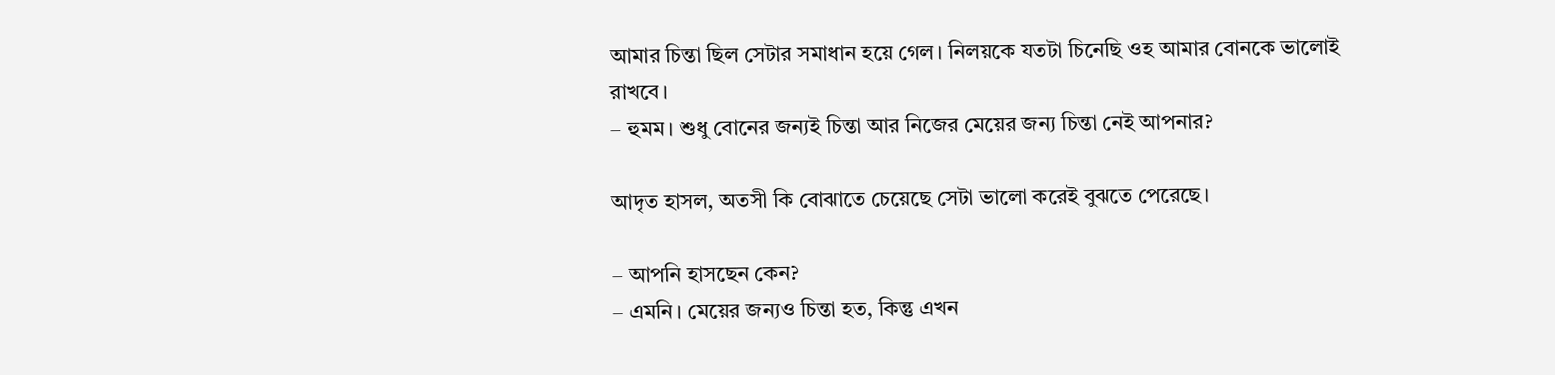আমার চিন্তা ছিল সেটার সমাধান হয়ে গেল। নিলয়কে যতটা চিনেছি ওহ আমার বোনকে ভালোই রাখবে।
– হুমম। শুধু বোনের জন্যই চিন্তা আর নিজের মেয়ের জন্য চিন্তা নেই আপনার?

আদৃত হাসল, অতসী কি বোঝাতে চেয়েছে সেটা ভালো করেই বুঝতে পেরেছে।

– আপনি হাসছেন কেন?
– এমনি। মেয়ের জন্যও চিন্তা হত, কিন্তু এখন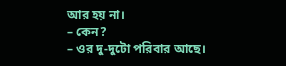আর হয় না।
– কেন?
– ওর দু-দুটো পরিবার আছে।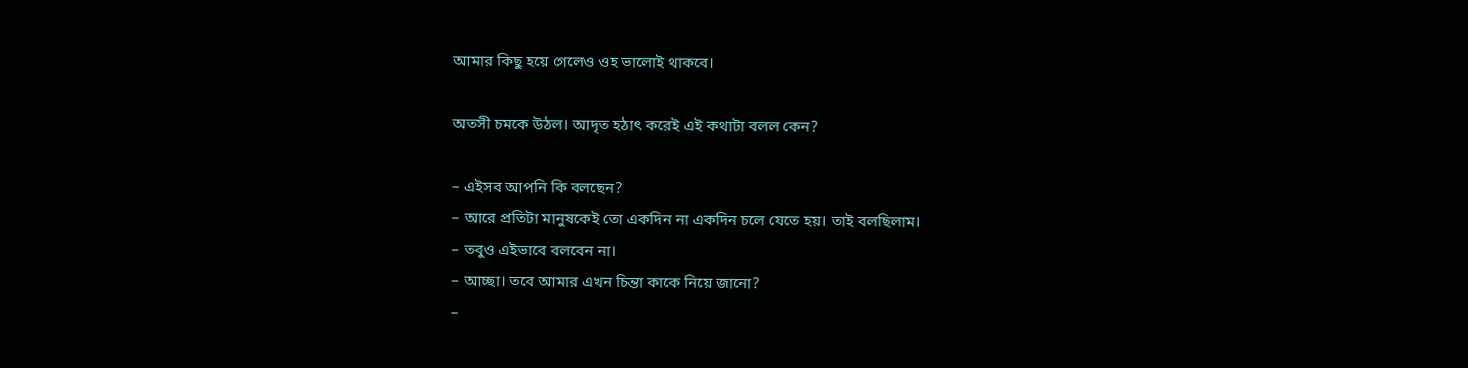আমার কিছু হয়ে গেলেও ওহ ভালোই থাকবে।

অতসী চমকে উঠল। আদৃত হঠাৎ করেই এই কথাটা বলল কেন?

– এইসব আপনি কি বলছেন?
– আরে প্রতিটা মানুষকেই তো একদিন না একদিন চলে যেতে হয়। তাই বলছিলাম।
– তবুও এইভাবে বলবেন না।
– আচ্ছা। তবে আমার এখন চিন্তা কাকে নিয়ে জানো?
–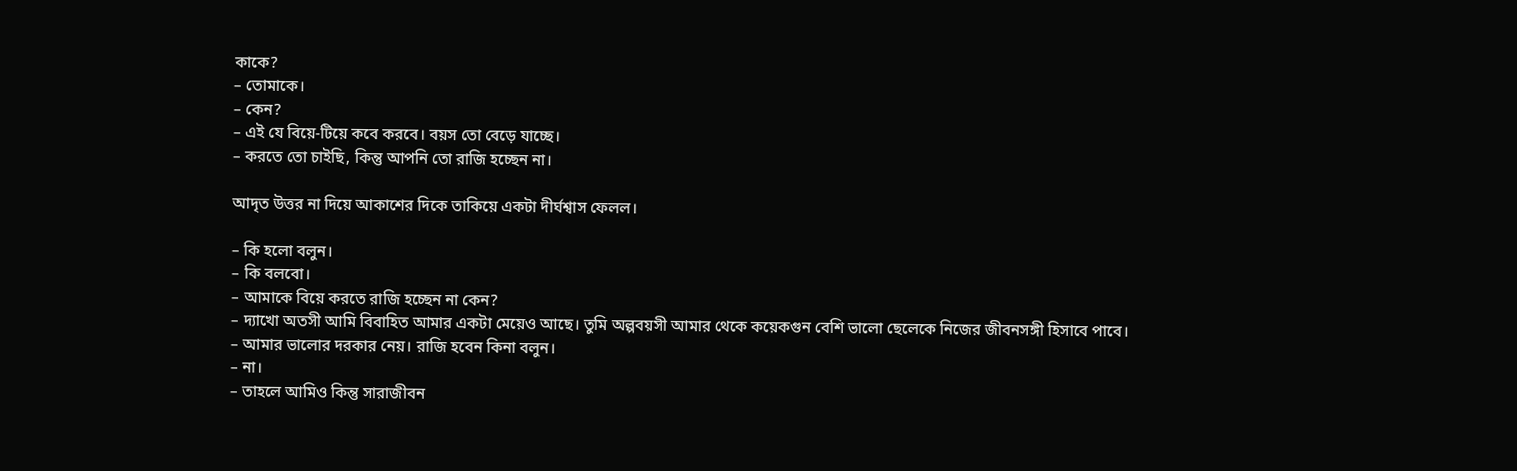কাকে?
– তোমাকে।
– কেন?
– এই যে বিয়ে-টিয়ে কবে করবে। বয়স তো বেড়ে যাচ্ছে।
– করতে তো চাইছি, কিন্তু আপনি তো রাজি হচ্ছেন না।

আদৃত উত্তর না দিয়ে আকাশের দিকে তাকিয়ে একটা দীর্ঘশ্বাস ফেলল।

– কি হলো বলুন।
– কি বলবো।
– আমাকে বিয়ে করতে রাজি হচ্ছেন না কেন?
– দ্যাখো অতসী আমি বিবাহিত আমার একটা মেয়েও আছে। তুমি অল্পবয়সী আমার থেকে কয়েকগুন বেশি ভালো ছেলেকে নিজের জীবনসঙ্গী হিসাবে পাবে।
– আমার ভালোর দরকার নেয়। রাজি হবেন কিনা বলুন।
– না।
– তাহলে আমিও কিন্তু সারাজীবন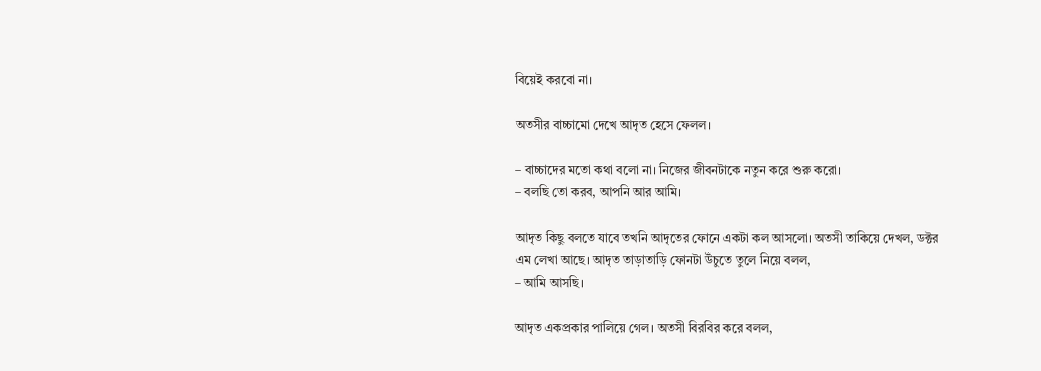বিয়েই করবো না।

অতসীর বাচ্চামো দেখে আদৃত হেসে ফেলল।

– বাচ্চাদের মতো কথা বলো না। নিজের জীবনটাকে নতুন করে শুরু করো।
– বলছি তো‌ করব, আপনি আর আমি।

আদৃত কিছু বলতে যাবে তখনি আদৃতের ফোনে একটা কল আসলো। অতসী তাকিয়ে দেখল, ডক্টর এম লেখা আছে। আদৃত তাড়াতাড়ি ফোনটা উঁচুতে তুলে নিয়ে বলল,
– আমি আসছি।

আদৃত একপ্রকার পালিয়ে গেল। অতসী বিরবির করে বলল,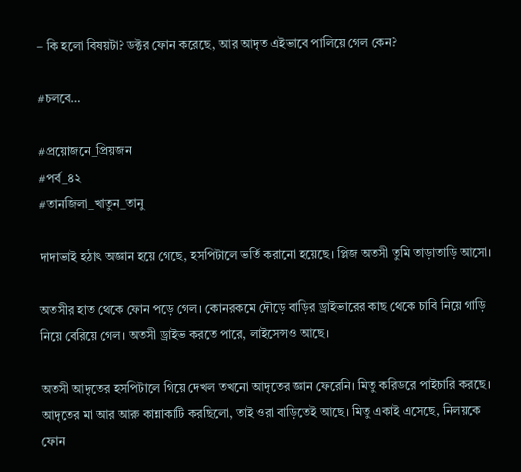– কি হলো‌ বিষয়টা? ডক্টর ফোন করেছে, আর আদৃত এইভাবে পালিয়ে গেল কেন?

#চলবে…

#প্রয়োজনে_প্রিয়জন
#পর্ব_৪২
#তানজিলা_খাতুন_তানু

দাদাভাই হঠাৎ অজ্ঞান হয়ে গেছে, হসপিটালে ভর্তি করানো হয়েছে। প্লিজ অতসী তুমি তাড়াতাড়ি আসো।

অতসীর হাত থেকে ফোন পড়ে গেল। কোনরকমে দৌড়ে বাড়ির ড্রাইভারের কাছ থেকে চাবি নিয়ে গাড়ি নিয়ে বেরিয়ে গেল। অতসী ড্রাইভ করতে পারে, লাইসেন্সও আছে।

অতসী আদৃতের হসপিটালে গিয়ে দেখল তখনো আদৃতের জ্ঞান ফেরেনি। মিতু করিডরে পাইচারি করছে। আদৃতের মা আর আরু কান্নাকাটি করছিলো, তাই ওরা বাড়িতেই আছে। মিতু একাই এসেছে, নিলয়কে ফোন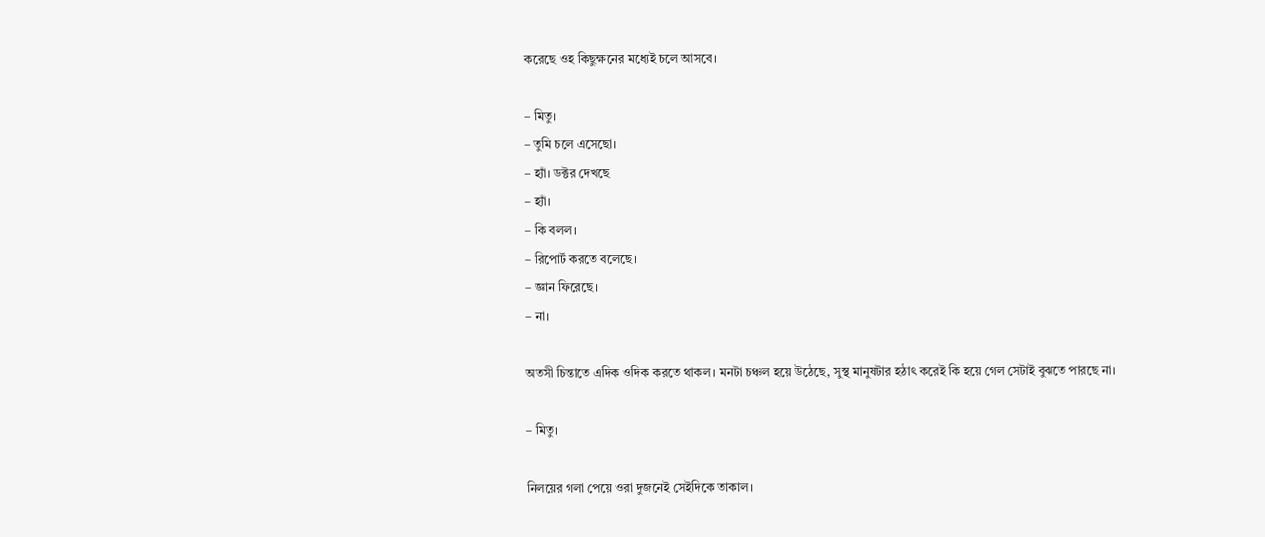করেছে ওহ কিছুক্ষনের মধ্যেই চলে আসবে।

– মিতু।
– তুমি চলে এসেছো।
– হ্যাঁ। ডক্টর দেখছে
– হ্যাঁ।
– কি বলল।
– রিপোর্ট করতে বলেছে।
– জ্ঞান ফিরেছে।
– না।

অতসী চিন্তাতে এদিক ওদিক করতে থাকল। মনটা চঞ্চল হয়ে উঠেছে, সুস্থ মানুষটার হঠাৎ করেই কি হয়ে গেল সেটাই বুঝতে পারছে না।

– মিতু।

নিলয়ের গলা পেয়ে ওরা দুজনেই সেইদিকে তাকাল।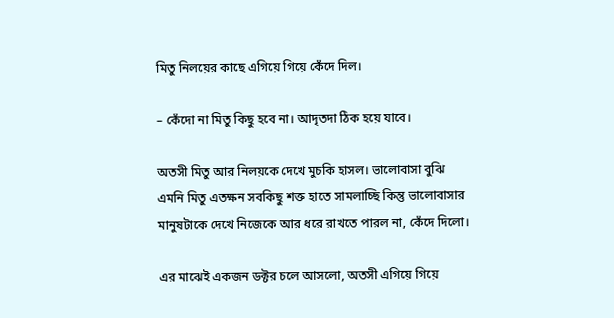মিতু নিলয়ের কাছে এগিয়ে গিয়ে কেঁদে দিল।

– কেঁদো না মিতু কিছু হবে না। আদৃতদা ঠিক হয়ে যাবে।

অতসী মিতু আর নিলয়কে দেখে মুচকি হাসল। ভালোবাসা বুঝি এমনি মিতু এতক্ষন সবকিছু শক্ত হাতে সামলাচ্ছি কিন্তু ভালোবাসার মানুষটাকে দেখে নিজেকে আর ধরে রাখতে পারল না, কেঁদে দিলো।

এর মাঝেই একজন ডক্টর চলে আসলো, অতসী এগিয়ে গিয়ে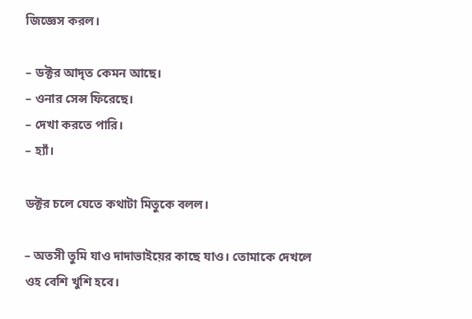জিজ্ঞেস করল।

– ডক্টর আদৃত কেমন আছে।
– ওনার সেন্স ফিরেছে।
– দেখা করতে পারি।
– হ্যাঁ।

ডক্টর চলে যেতে কথাটা মিতুকে বলল।

– অতসী তুমি যাও দাদাভাইয়ের কাছে যাও। তোমাকে দেখলে ওহ বেশি খুশি হবে।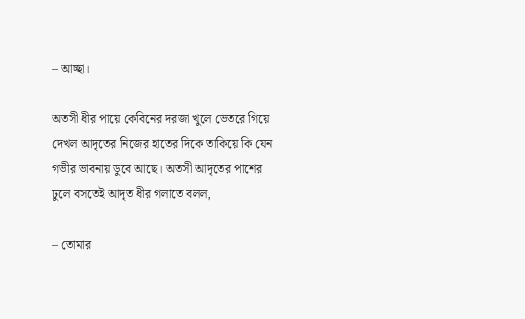– আচ্ছা।

অতসী ধীর পায়ে কেবিনের দরজা খুলে ভেতরে গিয়ে দেখল আদৃতের নিজের হাতের দিকে তাকিয়ে কি যেন গভীর ভাবনায় ডুবে আছে। অতসী আদৃতের পাশের ঢুলে বসতেই আদৃত ধীর গলাতে বলল,

– তোমার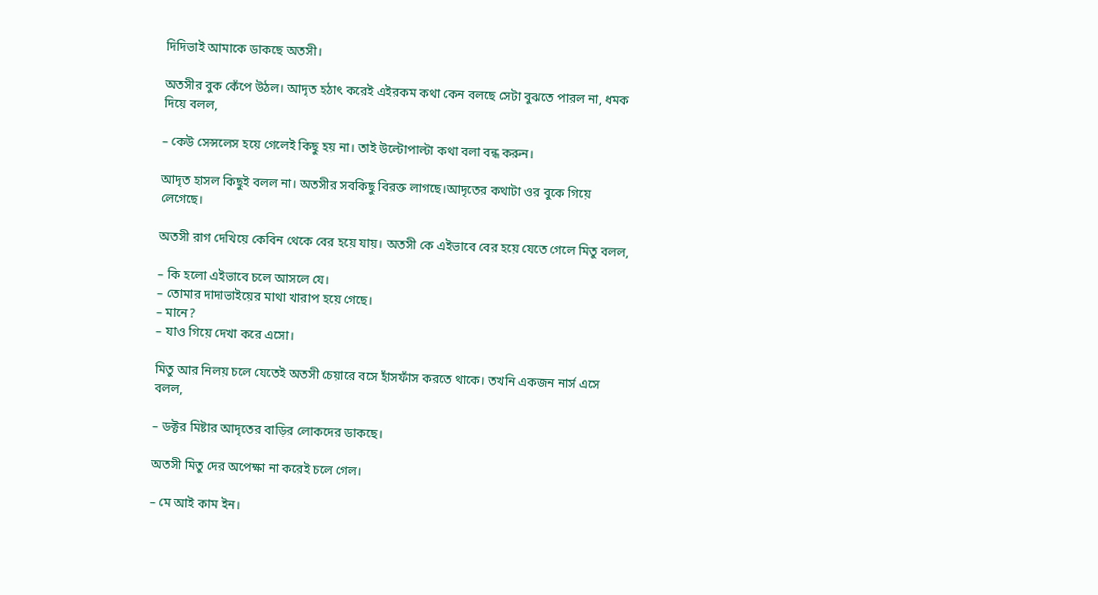দিদিভাই আমাকে ডাকছে অতসী।

অতসীর বুক কেঁপে উঠল। আদৃত হঠাৎ করেই এইরকম কথা কেন বলছে সেটা বুঝতে পারল না, ধমক দিয়ে বলল,

– কেউ সেন্সলেস হয়ে গেলেই কিছু হয় না। তাই উল্টোপাল্টা কথা বলা বন্ধ করুন।

আদৃত হাসল কিছুই বলল না। অতসীর সবকিছু বিরক্ত লাগছে।আদৃতের কথাটা ওর বুকে গিয়ে লেগেছে।

অতসী রাগ দেখিয়ে কেবিন থেকে বের হয়ে যায়। অতসী কে এইভাবে বের হয়ে যেতে গেলে মিতু বলল,

– কি হলো এইভাবে চলে আসলে যে।
– তোমার দাদাভাইয়ের মাথা খারাপ হয়ে গেছে।
– মানে?
– যাও গিয়ে দেখা করে এসো।

মিতু আর নিলয় চলে যেতেই অতসী চেয়ারে বসে হাঁসফাঁস করতে থাকে। তখনি একজন নার্স এসে বলল,

– ডক্টর মিষ্টার আদৃতের বাড়ির লোকদের ডাকছে।

অতসী মিতু দের অপেক্ষা না করেই চলে গেল।

– মে আই কাম ইন।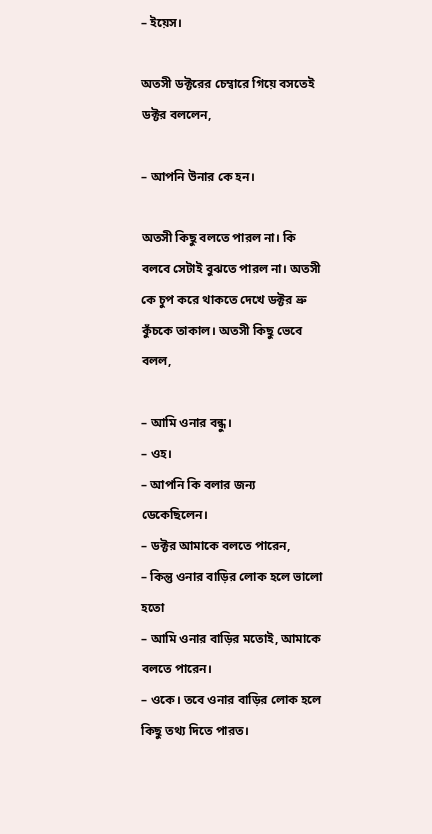– ইয়েস।

অতসী ডক্টরের চেম্বারে গিয়ে বসতেই ডক্টর বললেন,

– আপনি উনার কে হন।

অতসী কিছু বলতে পারল না। কি বলবে সেটাই বুঝতে পারল না। অতসী কে চুপ করে থাকতে দেখে ডক্টর ভ্রু কুঁচকে তাকাল। অতসী কিছু ভেবে বলল,

– আমি ওনার বন্ধু।
– ওহ।
– আপনি কি বলার জন্য ডেকেছিলেন।
– ডক্টর আমাকে বলতে পারেন,
– কিন্তু ওনার বাড়ির লোক হলে ভালো হতো
– আমি ওনার বাড়ির মতোই, আমাকে বলতে পারেন।
– ওকে। তবে ওনার‌ বাড়ির লোক হলে কিছু তথ্য দিতে পারত।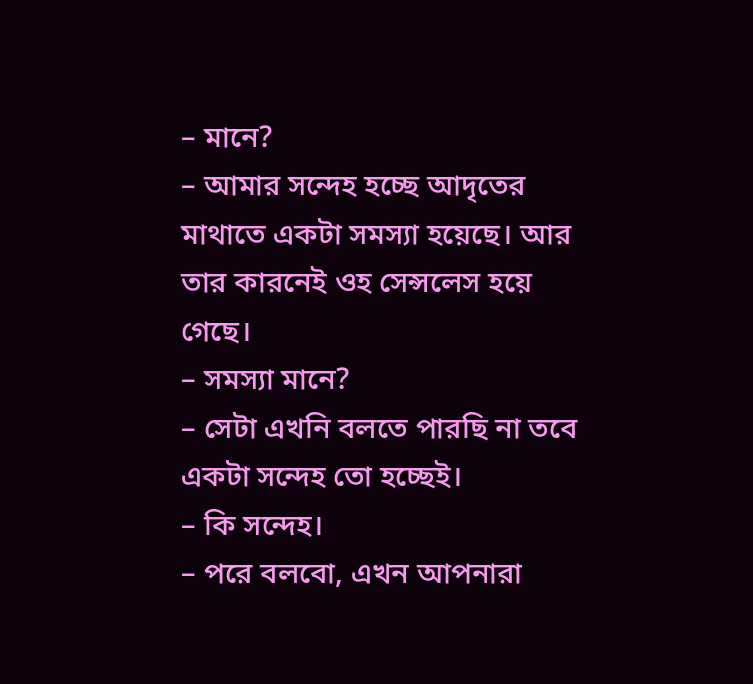– মানে?
– আমার সন্দেহ হচ্ছে আদৃতের মাথাতে একটা সমস্যা হয়েছে। আর তার কারনেই ওহ সেন্সলেস হয়ে গেছে।
– সমস্যা মানে?
– সেটা এখনি বলতে পারছি না তবে একটা সন্দেহ তো হচ্ছেই।
– কি সন্দেহ।
– পরে বলবো, এখন আপনারা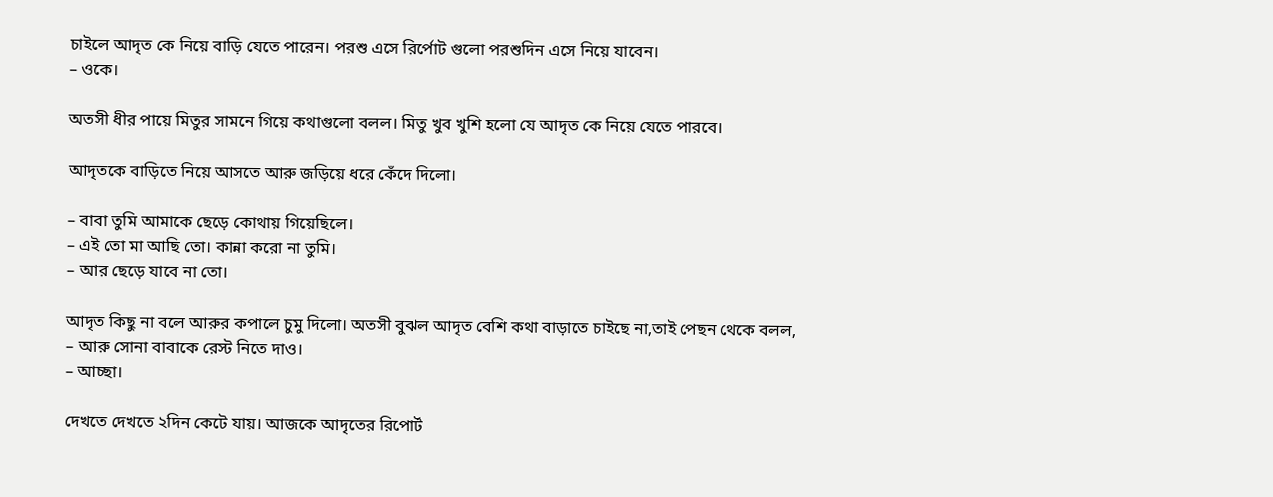চাইলে আদৃত কে নিয়ে বাড়ি যেতে পারেন। পরশু এসে রির্পোট গুলো পরশুদিন এসে নিয়ে যাবেন।
– ওকে।

অতসী ধীর পায়ে মিতুর সামনে গিয়ে কথাগুলো বলল। মিতু খুব খুশি হলো যে আদৃত কে নিয়ে যেতে পারবে।

আদৃতকে বাড়িতে নিয়ে আসতে আরু জড়িয়ে ধরে কেঁদে দিলো।

– বাবা তুমি আমাকে ছেড়ে কোথায় গিয়েছিলে।
– এই তো মা আছি তো। কান্না করো না তুমি।
– আর ছেড়ে যাবে না তো।

আদৃত কিছু না বলে আরুর কপালে চুমু দিলো। অতসী বুঝল আদৃত বেশি কথা বাড়াতে চাইছে না,তাই পেছন থেকে বলল,
– আরু সোনা বাবাকে রেস্ট নিতে দাও।
– আচ্ছা।

দেখতে দেখতে ২দিন কেটে যায়। আজকে আদৃতের রিপোর্ট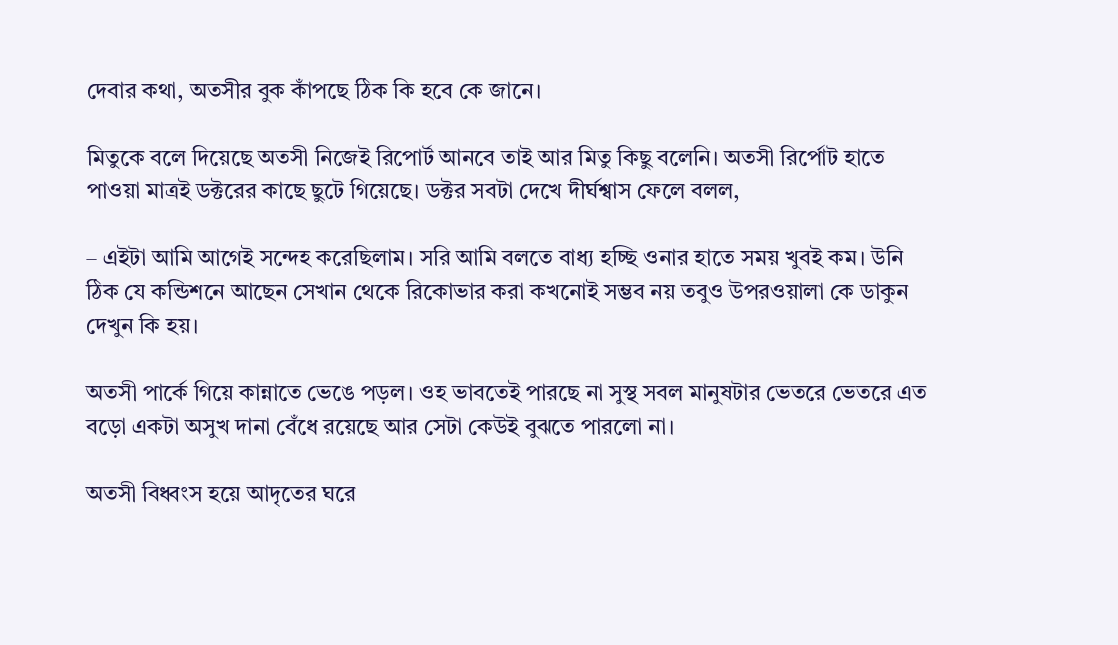দেবার কথা, অতসীর বুক কাঁপছে ঠিক কি হবে কে জানে।

মিতুকে বলে দিয়েছে অতসী নিজেই রিপোর্ট আনবে তাই আর মিতু কিছু বলেনি। অতসী রির্পোট হাতে পাওয়া মাত্রই ডক্টরের কাছে ছুটে গিয়েছে। ডক্টর সবটা দেখে দীর্ঘশ্বাস ফেলে বলল,

– এইটা আমি আগেই সন্দেহ করেছিলাম। সরি আমি বলতে বাধ্য হচ্ছি ওনার হাতে সময় খুবই কম। উনি ঠিক যে কন্ডিশনে আছেন সেখান থেকে রিকোভার করা কখনোই সম্ভব নয় তবুও উপরওয়ালা কে ডাকুন দেখুন কি হয়।

অতসী পার্কে গিয়ে কান্নাতে ভেঙে পড়ল। ওহ ভাবতেই পারছে না সুস্থ সবল মানুষটার ভেতরে ভেতরে এত বড়ো একটা অসুখ দানা বেঁধে রয়েছে আর সেটা কেউই বুঝতে পারলো না।

অতসী বিধ্বংস হয়ে আদৃতের ঘরে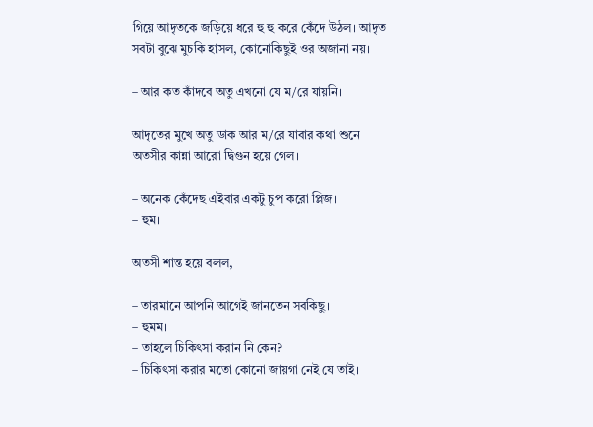গিয়ে আদৃতকে জড়িয়ে ধরে হু হু করে কেঁদে উঠল। আদৃত সবটা বুঝে মুচকি হাসল, কোনোকিছুই ওর অজানা নয়।

– আর কত কাঁদবে অতু এখনো যে ম/রে যায়নি।

আদৃতের মুখে অতু ডাক আর ম/রে যাবার কথা শুনে অতসীর কান্না আরো দ্বিগুন হয়ে গেল।

– অনেক কেঁদেছ এইবার একটু চুপ করো প্লিজ।
– হুম।

অতসী শান্ত হয়ে বলল,

– তারমানে আপনি আগেই জানতেন সবকিছু।
– হুমম।
– তাহলে চিকিৎসা করান নি কেন?
– চিকিৎসা করার মতো কোনো জায়গা নেই যে তাই।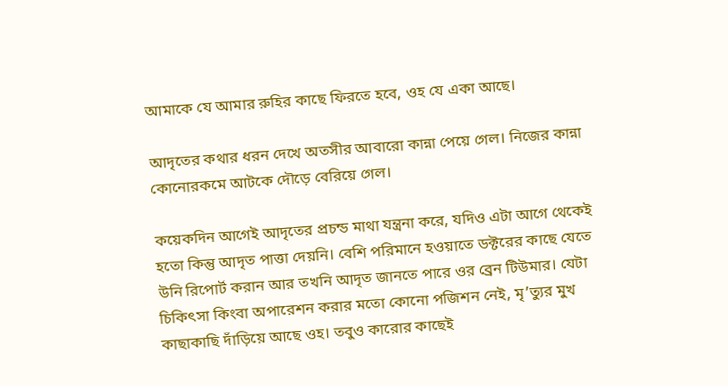আমাকে যে আমার রুহির কাছে ফিরতে হবে, ওহ যে একা আছে।

আদৃতের কথার ধরন দেখে অতসীর আবারো কান্না পেয়ে গেল। নিজের কান্না কোনোরকমে আটকে দৌড়ে বেরিয়ে গেল।

কয়েকদিন আগেই আদৃতের প্রচন্ড মাথা যন্ত্রনা করে, যদিও এটা আগে থেকেই হতো কিন্তু আদৃত পাত্তা দেয়নি। বেশি পরিমানে হওয়াতে ডক্টরের কাছে যেতে উনি রিপোর্ট করান আর তখনি আদৃত জানতে পারে ওর ব্রেন টিউমার। যেটা চিকিৎসা কিংবা অপারেশন করার মতো কোনো পজিশন নেই, মৃ’ত্যুর মুখ কাছাকাছি দাঁড়িয়ে আছে ওহ। তবুও কারোর কাছেই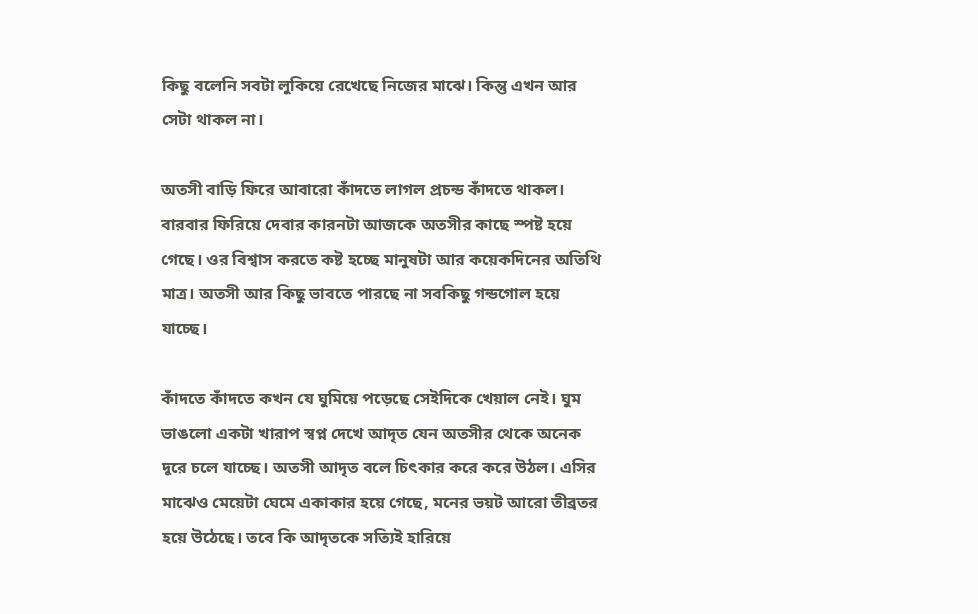কিছু বলেনি সবটা লুকিয়ে রেখেছে নিজের মাঝে। কিন্তু এখন আর সেটা থাকল না।

অতসী বাড়ি ফিরে আবারো কাঁদতে লাগল প্রচন্ড কাঁদতে থাকল। বারবার ফিরিয়ে দেবার কারনটা আজকে অতসীর কাছে স্পষ্ট হয়ে গেছে। ওর বিশ্বাস করতে কষ্ট হচ্ছে মানুষটা আর কয়েকদিনের অতিথি মাত্র। অতসী আর কিছু ভাবতে পারছে না সবকিছু গন্ডগোল হয়ে যাচ্ছে।

কাঁদতে কাঁদতে কখন যে ঘুমিয়ে পড়েছে সেইদিকে খেয়াল নেই। ঘুম ভাঙলো একটা খারাপ স্বপ্ন দেখে আদৃত যেন অতসীর থেকে অনেক দূরে চলে যাচ্ছে। অতসী আদৃত বলে চিৎকার করে করে উঠল। এসির মাঝেও মেয়েটা ঘেমে একাকার হয়ে গেছে, মনের ভয়ট আরো তীব্রতর হয়ে উঠেছে। তবে কি আদৃতকে সত্যিই হারিয়ে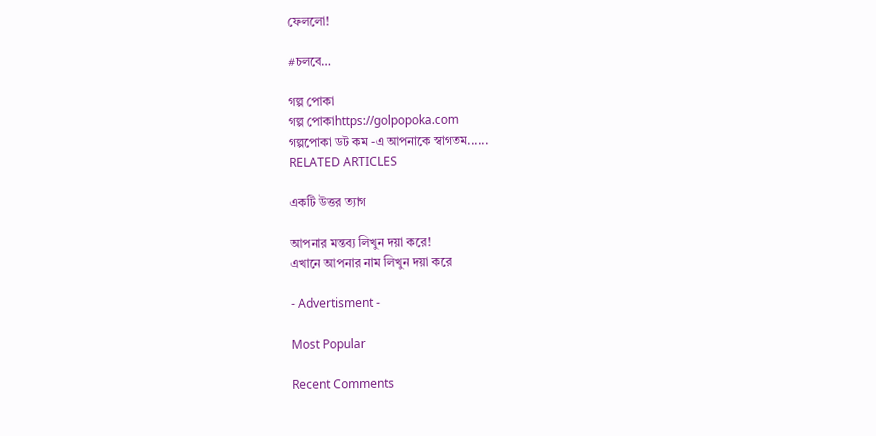ফেললো!

#চলবে…

গল্প পোকা
গল্প পোকাhttps://golpopoka.com
গল্পপোকা ডট কম -এ আপনাকে স্বাগতম......
RELATED ARTICLES

একটি উত্তর ত্যাগ

আপনার মন্তব্য লিখুন দয়া করে!
এখানে আপনার নাম লিখুন দয়া করে

- Advertisment -

Most Popular

Recent Comments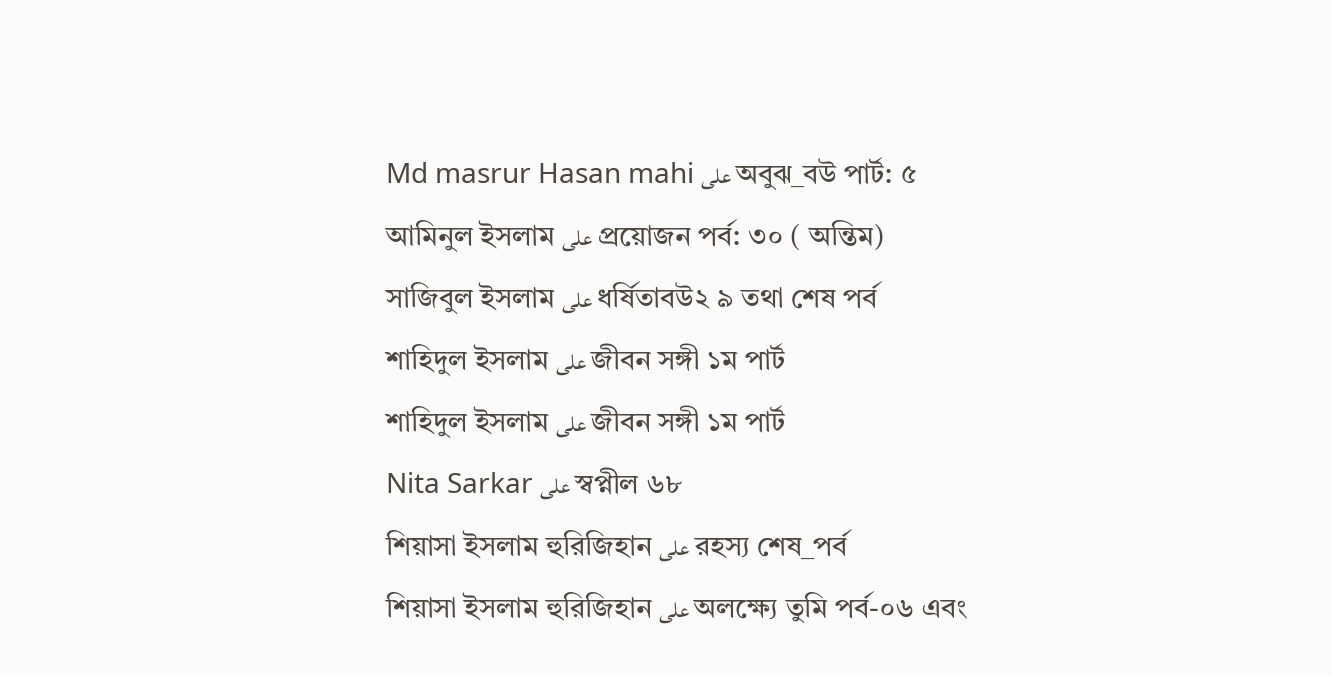Md masrur Hasan mahi على অবুঝ_বউ পার্ট: ৫
আমিনুল ইসলাম على প্রয়োজন পর্ব: ৩০ ( অন্তিম)
সাজিবুল ইসলাম على ধর্ষিতাবউ২ ৯ তথা শেষ পর্ব
শাহিদুল ইসলাম على জীবন সঙ্গী ১ম পার্ট
শাহিদুল ইসলাম على জীবন সঙ্গী ১ম পার্ট
Nita Sarkar على স্বপ্নীল ৬৮
শিয়াসা ইসলাম হুরিজিহান على রহস্য শেষ_পর্ব
শিয়াসা ইসলাম হুরিজিহান على অলক্ষ্যে তুমি পর্ব-০৬ এবং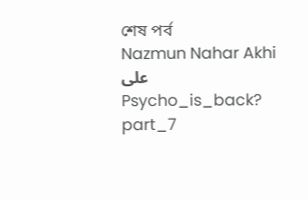শেষ পর্ব
Nazmun Nahar Akhi على Psycho_is_back? part_7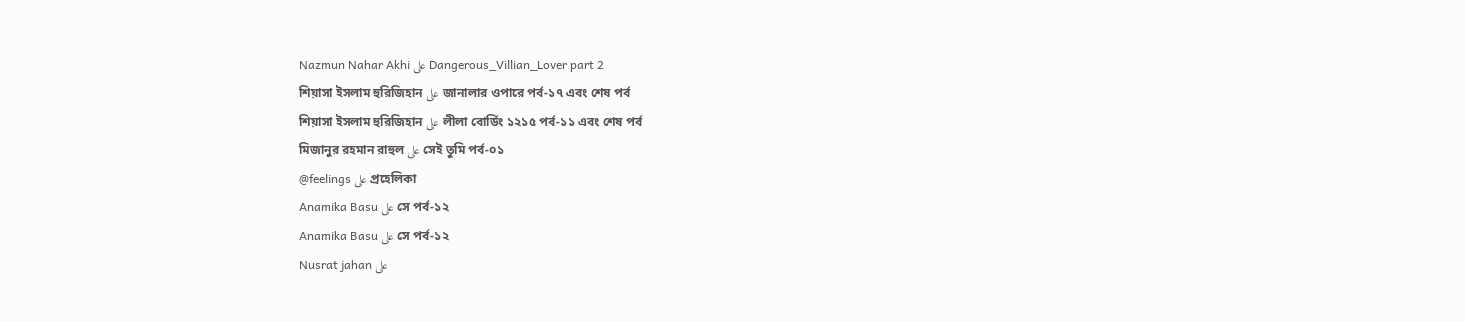Nazmun Nahar Akhi على Dangerous_Villian_Lover part 2
শিয়াসা ইসলাম হুরিজিহান على জানালার ওপারে পর্ব-১৭ এবং শেষ পর্ব
শিয়াসা ইসলাম হুরিজিহান على লীলা বোর্ডিং ১২১৫ পর্ব-১১ এবং শেষ পর্ব
মিজানুর রহমান রাহুল على সেই তুমি পর্ব-০১
@feelings على প্রহেলিকা
Anamika Basu على সে পর্ব-১২
Anamika Basu على সে পর্ব-১২
Nusrat jahan على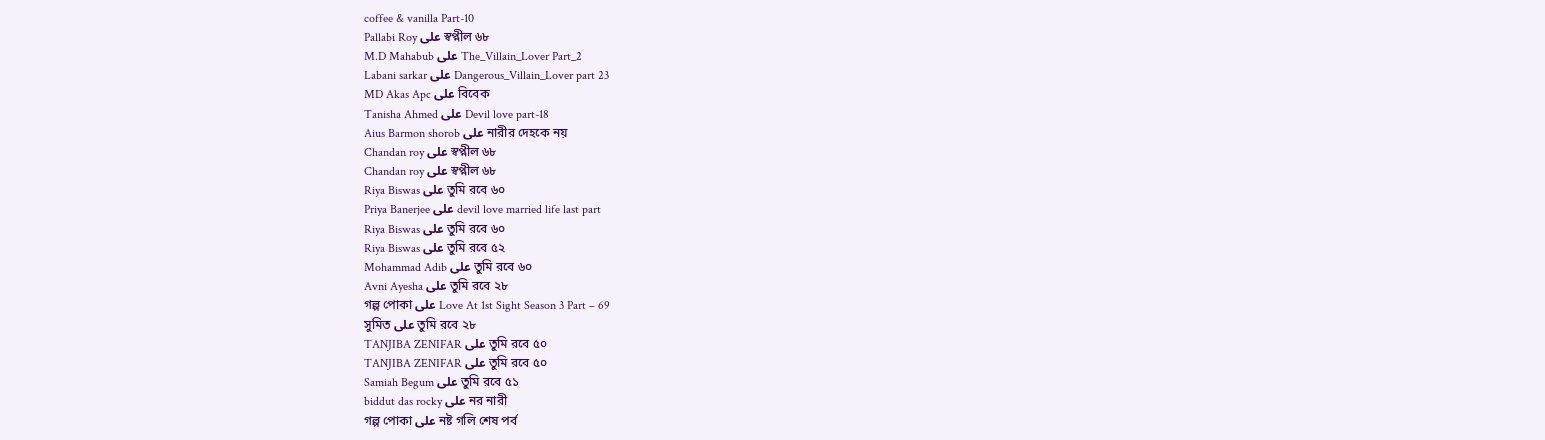coffee & vanilla Part-10
Pallabi Roy على স্বপ্নীল ৬৮
M.D Mahabub على The_Villain_Lover Part_2
Labani sarkar على Dangerous_Villain_Lover part 23
MD Akas Apc على বিবেক
Tanisha Ahmed على Devil love part-18
Aius Barmon shorob على নারীর দেহকে নয়
Chandan roy على স্বপ্নীল ৬৮
Chandan roy على স্বপ্নীল ৬৮
Riya Biswas على তুমি রবে ৬০
Priya Banerjee على devil love married life last part
Riya Biswas على তুমি রবে ৬০
Riya Biswas على তুমি রবে ৫২
Mohammad Adib على তুমি রবে ৬০
Avni Ayesha على তুমি রবে ২৮
গল্প পোকা على Love At 1st Sight Season 3 Part – 69
সুমিত على তুমি রবে ২৮
TANJIBA ZENIFAR على তুমি রবে ৫০
TANJIBA ZENIFAR على তুমি রবে ৫০
Samiah Begum على তুমি রবে ৫১
biddut das rocky على নর নারী
গল্প পোকা على নষ্ট গলি শেষ পর্ব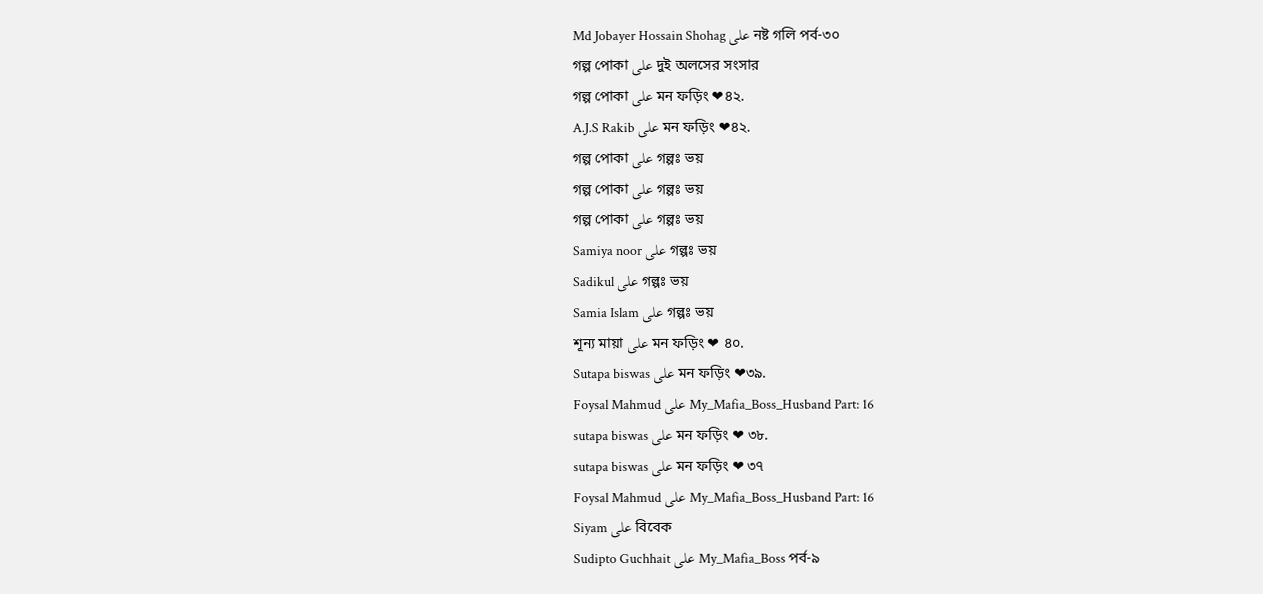Md Jobayer Hossain Shohag على নষ্ট গলি পর্ব-৩০
গল্প পোকা على দুই অলসের সংসার
গল্প পোকা على মন ফড়িং ❤৪২.
A.J.S Rakib على মন ফড়িং ❤৪২.
গল্প পোকা على গল্পঃ ভয়
গল্প পোকা على গল্পঃ ভয়
গল্প পোকা على গল্পঃ ভয়
Samiya noor على গল্পঃ ভয়
Sadikul على গল্পঃ ভয়
Samia Islam على গল্পঃ ভয়
শূন্য মায়া على মন ফড়িং ❤ ৪০.
Sutapa biswas على মন ফড়িং ❤৩৯.
Foysal Mahmud على My_Mafia_Boss_Husband Part: 16
sutapa biswas على মন ফড়িং ❤ ৩৮.
sutapa biswas على মন ফড়িং ❤ ৩৭
Foysal Mahmud على My_Mafia_Boss_Husband Part: 16
Siyam على বিবেক
Sudipto Guchhait على My_Mafia_Boss পর্ব-৯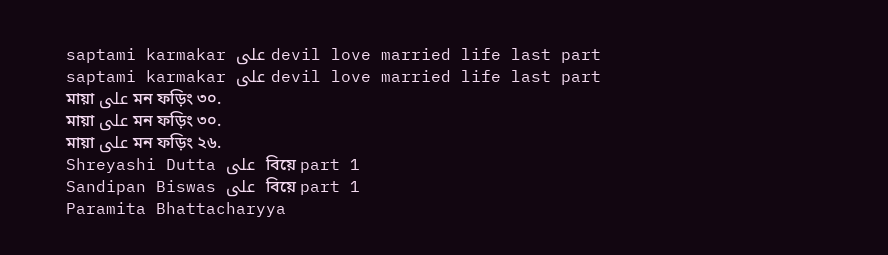saptami karmakar على devil love married life last part
saptami karmakar على devil love married life last part
মায়া على মন ফড়িং ৩০.
মায়া على মন ফড়িং ৩০.
মায়া على মন ফড়িং ২৬.
Shreyashi Dutta على  বিয়ে part 1
Sandipan Biswas على  বিয়ে part 1
Paramita Bhattacharyya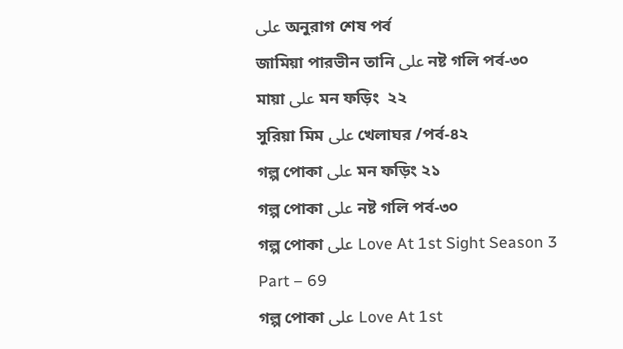على অনুরাগ শেষ পর্ব
জামিয়া পারভীন তানি على নষ্ট গলি পর্ব-৩০
মায়া على মন ফড়িং  ২২
সুরিয়া মিম على খেলাঘর /পর্ব-৪২
গল্প পোকা على মন ফড়িং ২১
গল্প পোকা على নষ্ট গলি পর্ব-৩০
গল্প পোকা على Love At 1st Sight Season 3 Part – 69
গল্প পোকা على Love At 1st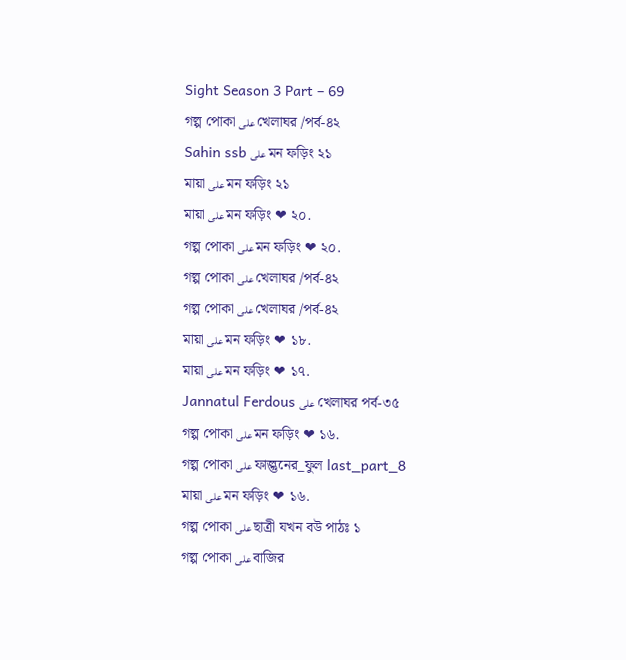Sight Season 3 Part – 69
গল্প পোকা على খেলাঘর /পর্ব-৪২
Sahin ssb على মন ফড়িং ২১
মায়া على মন ফড়িং ২১
মায়া على মন ফড়িং ❤ ২০.
গল্প পোকা على মন ফড়িং ❤ ২০.
গল্প পোকা على খেলাঘর /পর্ব-৪২
গল্প পোকা على খেলাঘর /পর্ব-৪২
মায়া على মন ফড়িং ❤ ১৮.
মায়া على মন ফড়িং ❤ ১৭.
Jannatul Ferdous على খেলাঘর পর্ব-৩৫
গল্প পোকা على মন ফড়িং ❤ ১৬.
গল্প পোকা على ফাল্গুনের_ফুল last_part_8
মায়া على মন ফড়িং ❤ ১৬.
গল্প পোকা على ছাত্রী যখন বউ পাঠঃ ১
গল্প পোকা على বাজির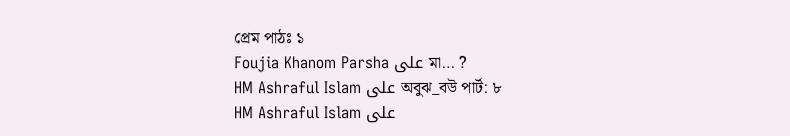প্রেম পাঠঃ ১
Foujia Khanom Parsha على মা… ?
HM Ashraful Islam على অবুঝ_বউ পার্ট: ৮
HM Ashraful Islam على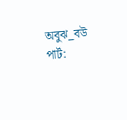অবুঝ_বউ পার্ট: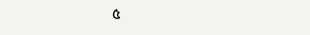৫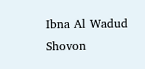Ibna Al Wadud Shovon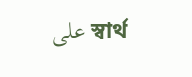على স্বার্থ